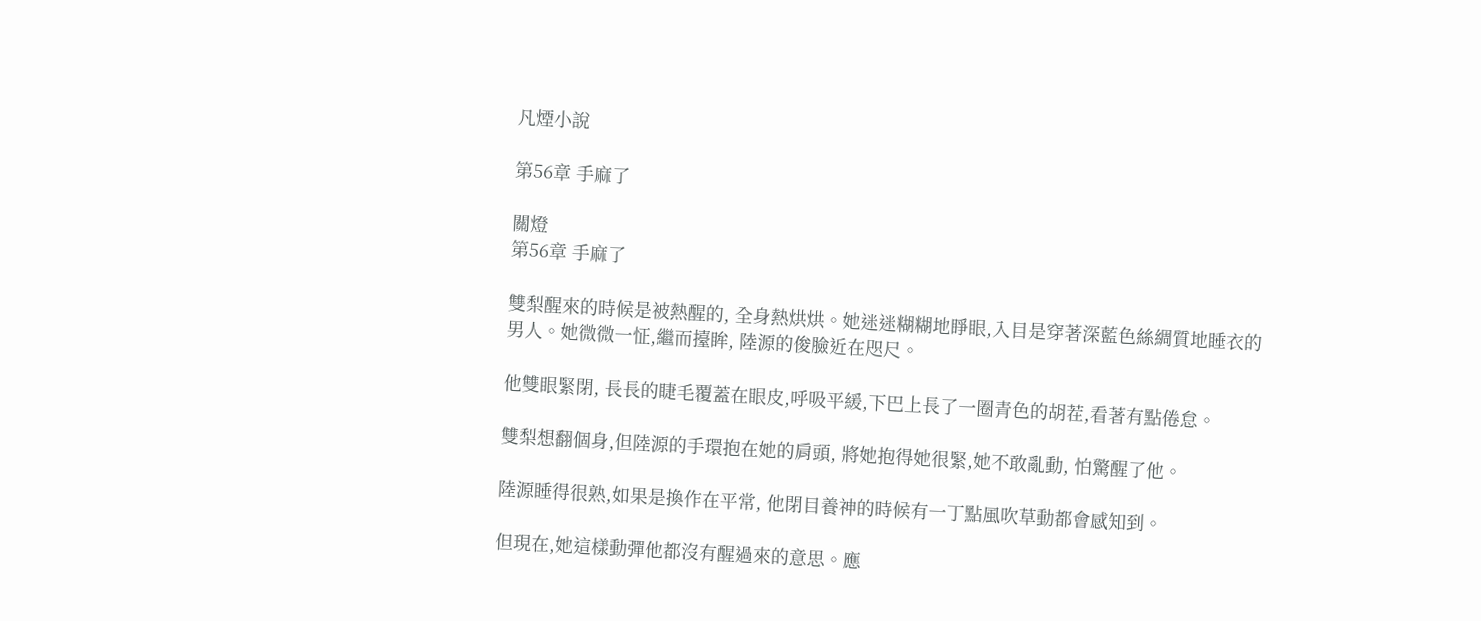凡煙小說

第56章 手麻了

關燈
第56章 手麻了

雙梨醒來的時候是被熱醒的, 全身熱烘烘。她迷迷糊糊地睜眼,入目是穿著深藍色絲綢質地睡衣的男人。她微微一怔,繼而擡眸, 陸源的俊臉近在咫尺。

他雙眼緊閉, 長長的睫毛覆蓋在眼皮,呼吸平緩,下巴上長了一圈青色的胡茬,看著有點倦怠。

雙梨想翻個身,但陸源的手環抱在她的肩頭, 將她抱得她很緊,她不敢亂動, 怕驚醒了他。

陸源睡得很熟,如果是換作在平常, 他閉目養神的時候有一丁點風吹草動都會感知到。

但現在,她這樣動彈他都沒有醒過來的意思。應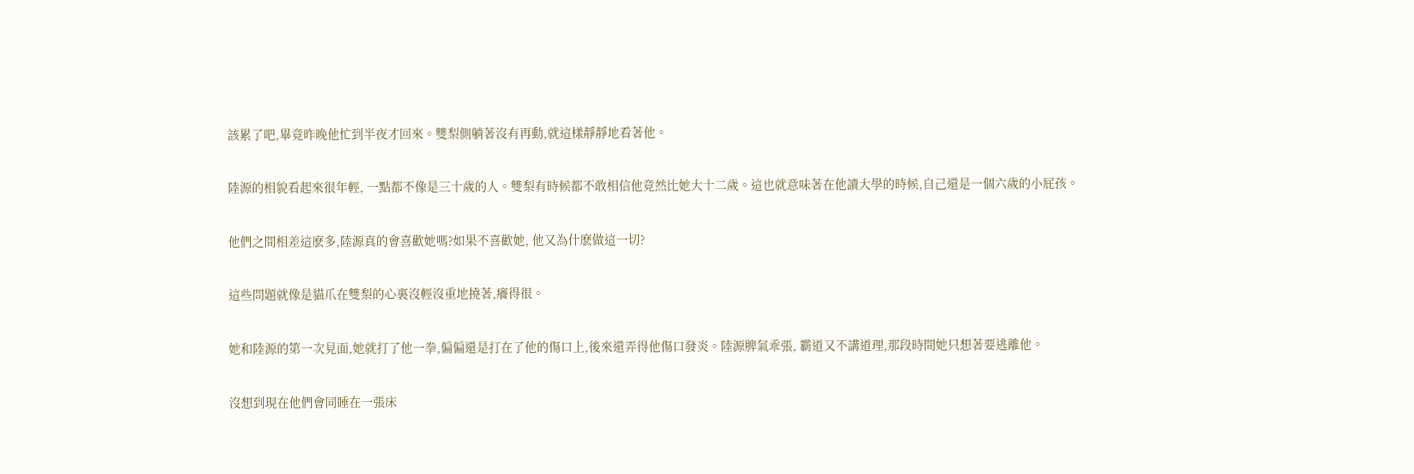該累了吧,畢竟昨晚他忙到半夜才回來。雙梨側躺著沒有再動,就這樣靜靜地看著他。

陸源的相貌看起來很年輕, 一點都不像是三十歲的人。雙梨有時候都不敢相信他竟然比她大十二歲。這也就意味著在他讀大學的時候,自己還是一個六歲的小屁孩。

他們之間相差這麽多,陸源真的會喜歡她嗎?如果不喜歡她, 他又為什麽做這一切?

這些問題就像是貓爪在雙梨的心裏沒輕沒重地撓著,癢得很。

她和陸源的第一次見面,她就打了他一拳,偏偏還是打在了他的傷口上,後來還弄得他傷口發炎。陸源脾氣乖張, 霸道又不講道理,那段時間她只想著要逃離他。

沒想到現在他們會同睡在一張床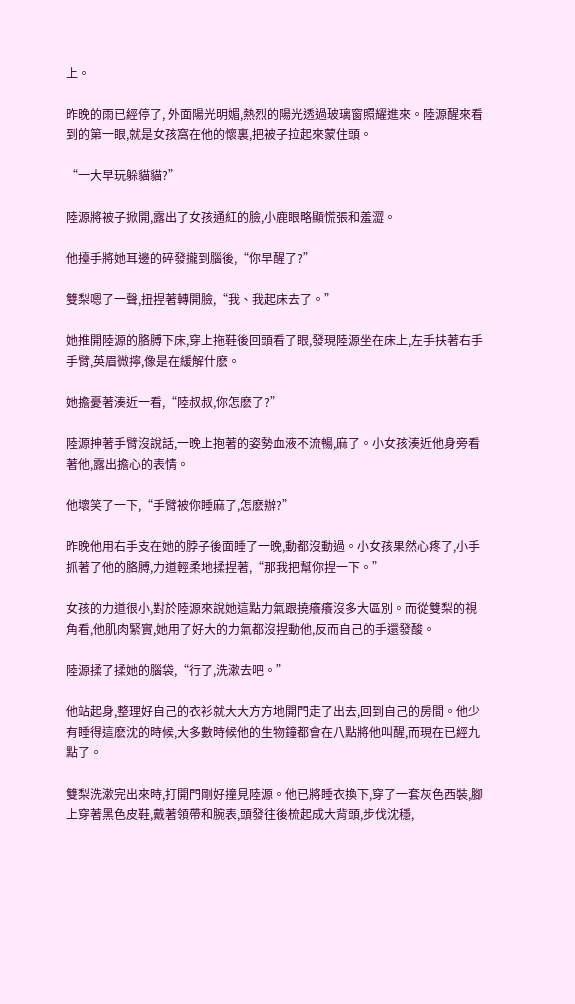上。

昨晚的雨已經停了, 外面陽光明媚,熱烈的陽光透過玻璃窗照耀進來。陸源醒來看到的第一眼,就是女孩窩在他的懷裏,把被子拉起來蒙住頭。

“一大早玩躲貓貓?”

陸源將被子掀開,露出了女孩通紅的臉,小鹿眼略顯慌張和羞澀。

他擡手將她耳邊的碎發攏到腦後,“你早醒了?”

雙梨嗯了一聲,扭捏著轉開臉,“我、我起床去了。”

她推開陸源的胳膊下床,穿上拖鞋後回頭看了眼,發現陸源坐在床上,左手扶著右手手臂,英眉微擰,像是在緩解什麽。

她擔憂著湊近一看,“陸叔叔,你怎麽了?”

陸源抻著手臂沒說話,一晚上抱著的姿勢血液不流暢,麻了。小女孩湊近他身旁看著他,露出擔心的表情。

他壞笑了一下,“手臂被你睡麻了,怎麽辦?”

昨晚他用右手支在她的脖子後面睡了一晚,動都沒動過。小女孩果然心疼了,小手抓著了他的胳膊,力道輕柔地揉捏著,“那我把幫你捏一下。”

女孩的力道很小,對於陸源來說她這點力氣跟撓癢癢沒多大區別。而從雙梨的視角看,他肌肉緊實,她用了好大的力氣都沒捏動他,反而自己的手還發酸。

陸源揉了揉她的腦袋,“行了,洗漱去吧。”

他站起身,整理好自己的衣衫就大大方方地開門走了出去,回到自己的房間。他少有睡得這麽沈的時候,大多數時候他的生物鐘都會在八點將他叫醒,而現在已經九點了。

雙梨洗漱完出來時,打開門剛好撞見陸源。他已將睡衣換下,穿了一套灰色西裝,腳上穿著黑色皮鞋,戴著領帶和腕表,頭發往後梳起成大背頭,步伐沈穩,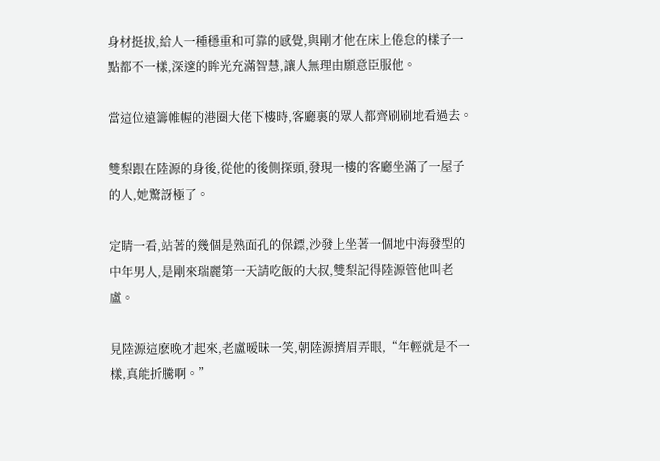身材挺拔,給人一種穩重和可靠的感覺,與剛才他在床上倦怠的樣子一點都不一樣,深邃的眸光充滿智慧,讓人無理由願意臣服他。

當這位遠籌帷幄的港圈大佬下樓時,客廳裏的眾人都齊刷刷地看過去。

雙梨跟在陸源的身後,從他的後側探頭,發現一樓的客廳坐滿了一屋子的人,她驚訝極了。

定睛一看,站著的幾個是熟面孔的保鏢,沙發上坐著一個地中海發型的中年男人,是剛來瑞麗第一天請吃飯的大叔,雙梨記得陸源管他叫老盧。

見陸源這麽晚才起來,老盧暧昧一笑,朝陸源擠眉弄眼,“年輕就是不一樣,真能折騰啊。”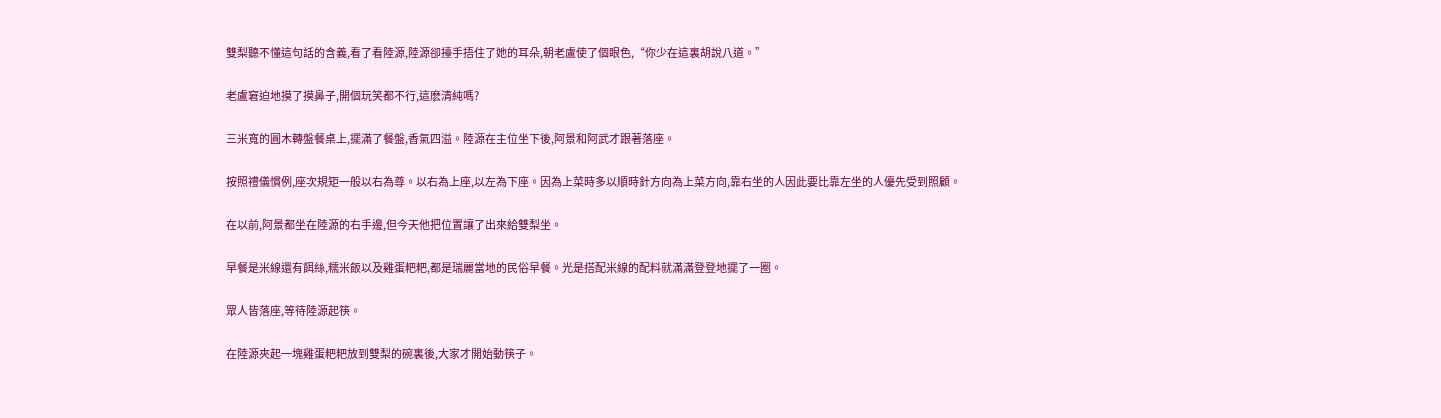雙梨聽不懂這句話的含義,看了看陸源,陸源卻擡手捂住了她的耳朵,朝老盧使了個眼色,“你少在這裏胡說八道。”

老盧窘迫地摸了摸鼻子,開個玩笑都不行,這麽清純嗎?

三米寬的圓木轉盤餐桌上,擺滿了餐盤,香氣四溢。陸源在主位坐下後,阿景和阿武才跟著落座。

按照禮儀慣例,座次規矩一般以右為尊。以右為上座,以左為下座。因為上菜時多以順時針方向為上菜方向,靠右坐的人因此要比靠左坐的人優先受到照顧。

在以前,阿景都坐在陸源的右手邊,但今天他把位置讓了出來給雙梨坐。

早餐是米線還有餌絲,糯米飯以及雞蛋粑粑,都是瑞麗當地的民俗早餐。光是搭配米線的配料就滿滿登登地擺了一圈。

眾人皆落座,等待陸源起筷。

在陸源夾起一塊雞蛋粑粑放到雙梨的碗裏後,大家才開始動筷子。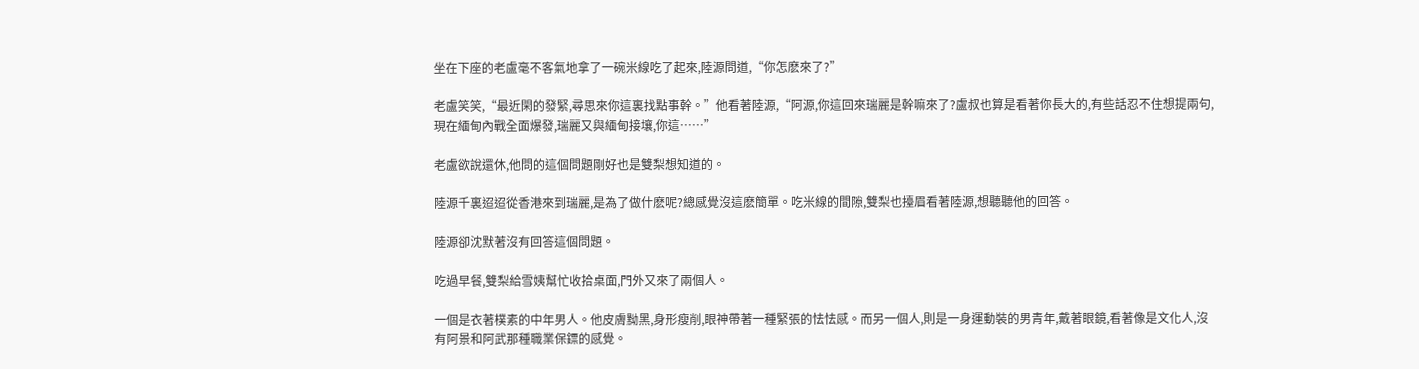坐在下座的老盧毫不客氣地拿了一碗米線吃了起來,陸源問道,“你怎麽來了?”

老盧笑笑,“最近閑的發緊,尋思來你這裏找點事幹。”他看著陸源,“阿源,你這回來瑞麗是幹嘛來了?盧叔也算是看著你長大的,有些話忍不住想提兩句,現在緬甸內戰全面爆發,瑞麗又與緬甸接壤,你這……”

老盧欲說還休,他問的這個問題剛好也是雙梨想知道的。

陸源千裏迢迢從香港來到瑞麗,是為了做什麽呢?總感覺沒這麽簡單。吃米線的間隙,雙梨也擡眉看著陸源,想聽聽他的回答。

陸源卻沈默著沒有回答這個問題。

吃過早餐,雙梨給雪姨幫忙收拾桌面,門外又來了兩個人。

一個是衣著樸素的中年男人。他皮膚黝黑,身形瘦削,眼神帶著一種緊張的怯怯感。而另一個人,則是一身運動裝的男青年,戴著眼鏡,看著像是文化人,沒有阿景和阿武那種職業保鏢的感覺。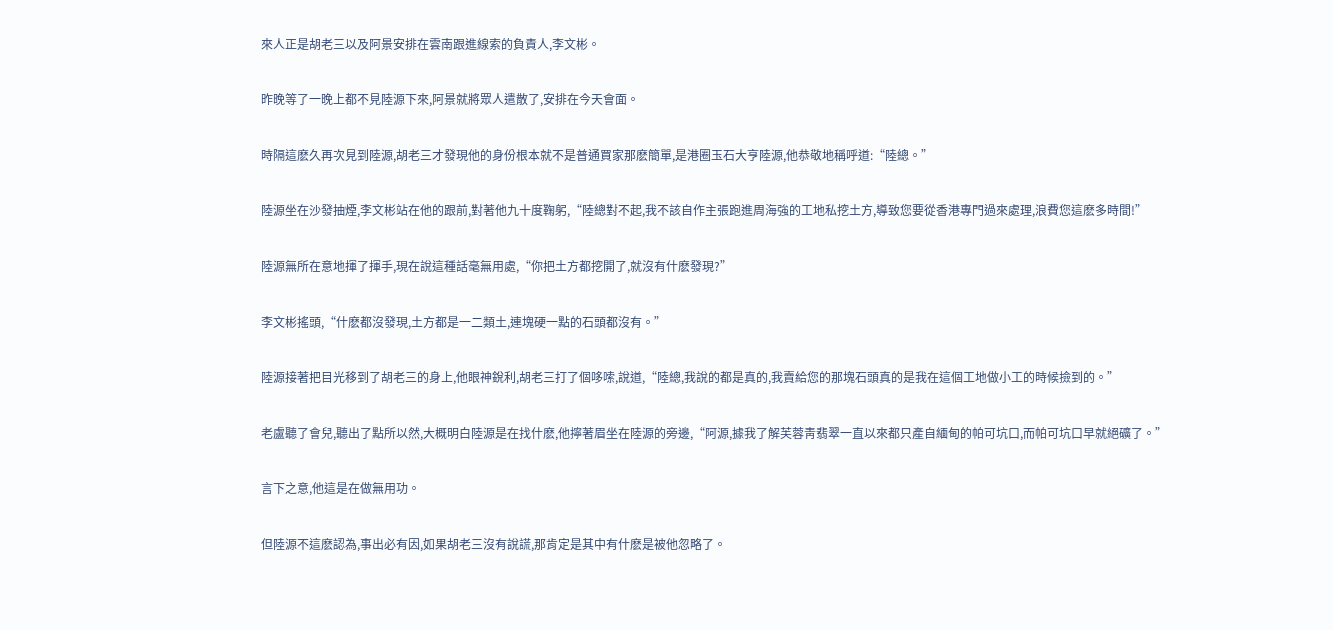來人正是胡老三以及阿景安排在雲南跟進線索的負責人,李文彬。

昨晚等了一晚上都不見陸源下來,阿景就將眾人遣散了,安排在今天會面。

時隔這麽久再次見到陸源,胡老三才發現他的身份根本就不是普通買家那麽簡單,是港圈玉石大亨陸源,他恭敬地稱呼道:“陸總。”

陸源坐在沙發抽煙,李文彬站在他的跟前,對著他九十度鞠躬,“陸總對不起,我不該自作主張跑進周海強的工地私挖土方,導致您要從香港專門過來處理,浪費您這麽多時間!”

陸源無所在意地揮了揮手,現在說這種話毫無用處,“你把土方都挖開了,就沒有什麽發現?”

李文彬搖頭,“什麽都沒發現,土方都是一二類土,連塊硬一點的石頭都沒有。”

陸源接著把目光移到了胡老三的身上,他眼神銳利,胡老三打了個哆嗦,說道,“陸總,我說的都是真的,我賣給您的那塊石頭真的是我在這個工地做小工的時候撿到的。”

老盧聽了會兒,聽出了點所以然,大概明白陸源是在找什麽,他擰著眉坐在陸源的旁邊,“阿源,據我了解芙蓉靑翡翠一直以來都只產自緬甸的帕可坑口,而帕可坑口早就絕礦了。”

言下之意,他這是在做無用功。

但陸源不這麽認為,事出必有因,如果胡老三沒有說謊,那肯定是其中有什麽是被他忽略了。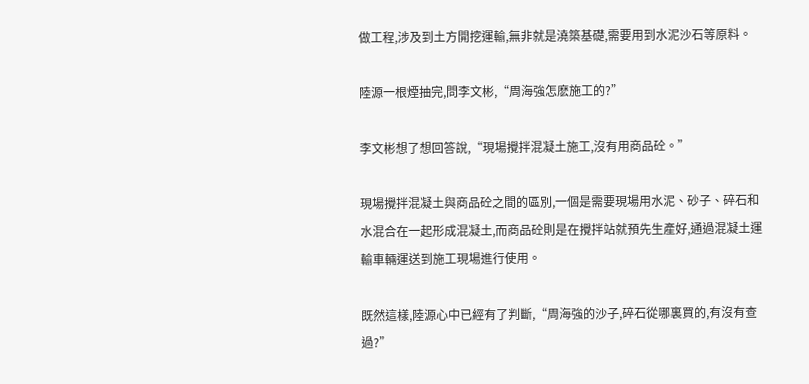做工程,涉及到土方開挖運輸,無非就是澆築基礎,需要用到水泥沙石等原料。

陸源一根煙抽完,問李文彬,“周海強怎麽施工的?”

李文彬想了想回答說,“現場攪拌混凝土施工,沒有用商品砼。”

現場攪拌混凝土與商品砼之間的區別,一個是需要現場用水泥、砂子、碎石和水混合在一起形成混凝土,而商品砼則是在攪拌站就預先生產好,通過混凝土運輸車輛運送到施工現場進行使用。

既然這樣,陸源心中已經有了判斷,“周海強的沙子,碎石從哪裏買的,有沒有查過?”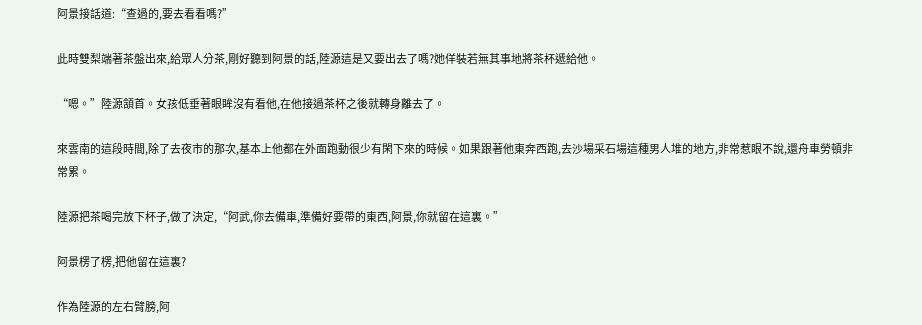阿景接話道:“查過的,要去看看嗎?”

此時雙梨端著茶盤出來,給眾人分茶,剛好聽到阿景的話,陸源這是又要出去了嗎?她佯裝若無其事地將茶杯遞給他。

“嗯。”陸源頷首。女孩低垂著眼眸沒有看他,在他接過茶杯之後就轉身離去了。

來雲南的這段時間,除了去夜市的那次,基本上他都在外面跑動很少有閑下來的時候。如果跟著他東奔西跑,去沙場采石場這種男人堆的地方,非常惹眼不說,還舟車勞頓非常累。

陸源把茶喝完放下杯子,做了決定,“阿武,你去備車,準備好要帶的東西,阿景,你就留在這裏。”

阿景楞了楞,把他留在這裏?

作為陸源的左右臂膀,阿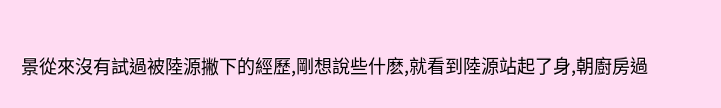景從來沒有試過被陸源撇下的經歷,剛想說些什麽,就看到陸源站起了身,朝廚房過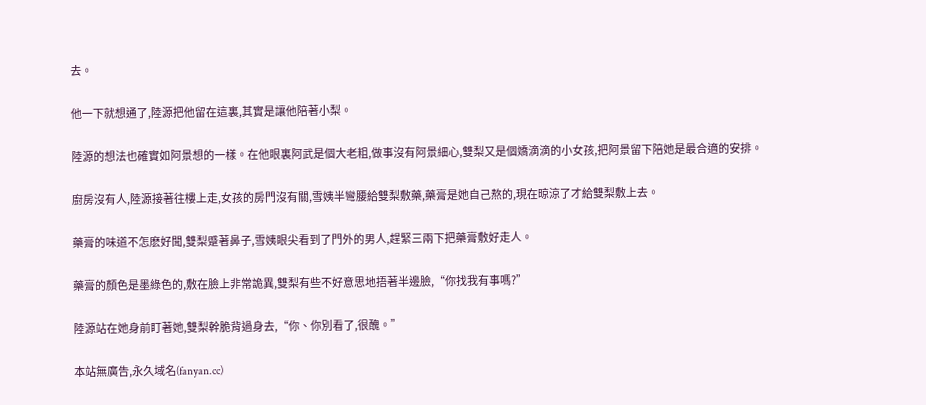去。

他一下就想通了,陸源把他留在這裏,其實是讓他陪著小梨。

陸源的想法也確實如阿景想的一樣。在他眼裏阿武是個大老粗,做事沒有阿景細心,雙梨又是個嬌滴滴的小女孩,把阿景留下陪她是最合適的安排。

廚房沒有人,陸源接著往樓上走,女孩的房門沒有關,雪姨半彎腰給雙梨敷藥,藥膏是她自己熬的,現在晾涼了才給雙梨敷上去。

藥膏的味道不怎麽好聞,雙梨蹙著鼻子,雪姨眼尖看到了門外的男人,趕緊三兩下把藥膏敷好走人。

藥膏的顏色是墨綠色的,敷在臉上非常詭異,雙梨有些不好意思地捂著半邊臉,“你找我有事嗎?”

陸源站在她身前盯著她,雙梨幹脆背過身去,“你、你別看了,很醜。”

本站無廣告,永久域名(fanyan.cc)